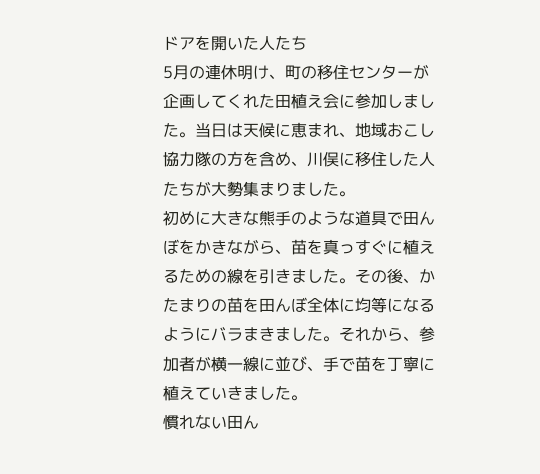ドアを開いた人たち
5月の連休明け、町の移住センターが企画してくれた田植え会に参加しました。当日は天候に恵まれ、地域おこし協力隊の方を含め、川俣に移住した人たちが大勢集まりました。
初めに大きな熊手のような道具で田んぼをかきながら、苗を真っすぐに植えるための線を引きました。その後、かたまりの苗を田んぼ全体に均等になるようにバラまきました。それから、参加者が横一線に並び、手で苗を丁寧に植えていきました。
慣れない田ん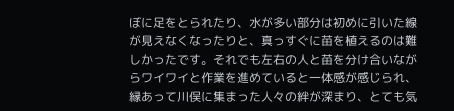ぼに足をとられたり、水が多い部分は初めに引いた線が見えなくなったりと、真っすぐに苗を植えるのは難しかったです。それでも左右の人と苗を分け合いながらワイワイと作業を進めていると一体感が感じられ、縁あって川俣に集まった人々の絆が深まり、とても気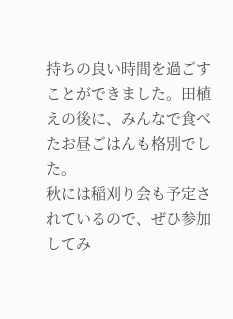持ちの良い時間を過ごすことができました。田植えの後に、みんなで食べたお昼ごはんも格別でした。
秋には稲刈り会も予定されているので、ぜひ参加してみ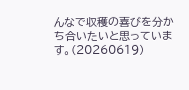んなで収穫の喜びを分かち合いたいと思っています。(20260619)